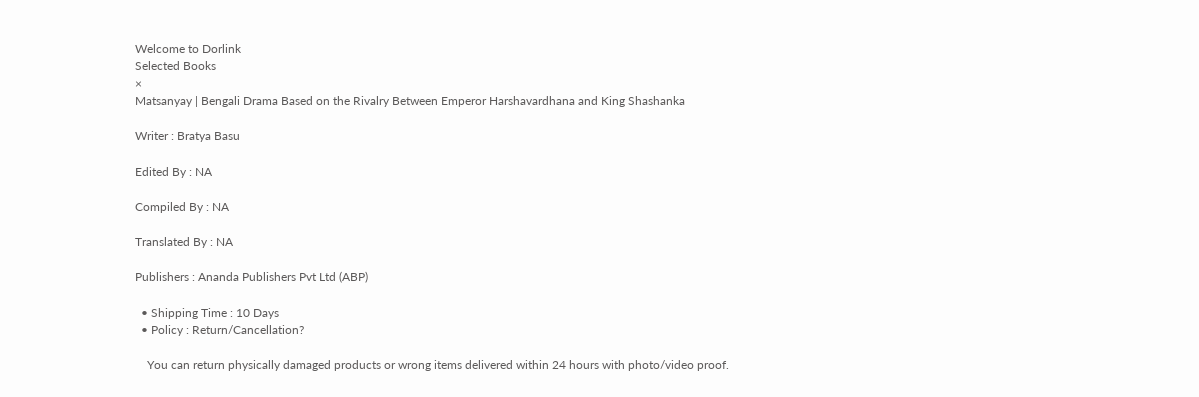Welcome to Dorlink
Selected Books
×
Matsanyay | Bengali Drama Based on the Rivalry Between Emperor Harshavardhana and King Shashanka

Writer : Bratya Basu

Edited By : NA

Compiled By : NA

Translated By : NA

Publishers : Ananda Publishers Pvt Ltd (ABP)

  • Shipping Time : 10 Days
  • Policy : Return/Cancellation?

    You can return physically damaged products or wrong items delivered within 24 hours with photo/video proof.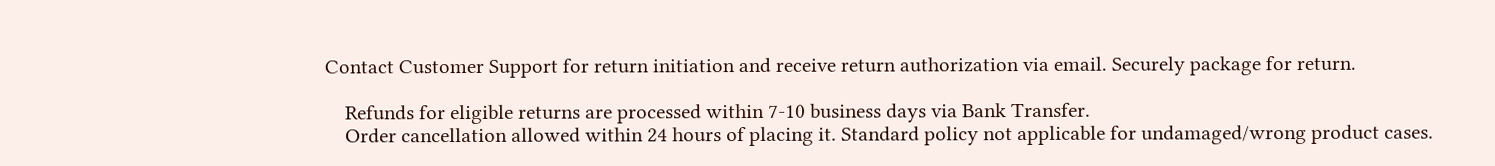Contact Customer Support for return initiation and receive return authorization via email. Securely package for return.

    Refunds for eligible returns are processed within 7-10 business days via Bank Transfer.
    Order cancellation allowed within 24 hours of placing it. Standard policy not applicable for undamaged/wrong product cases.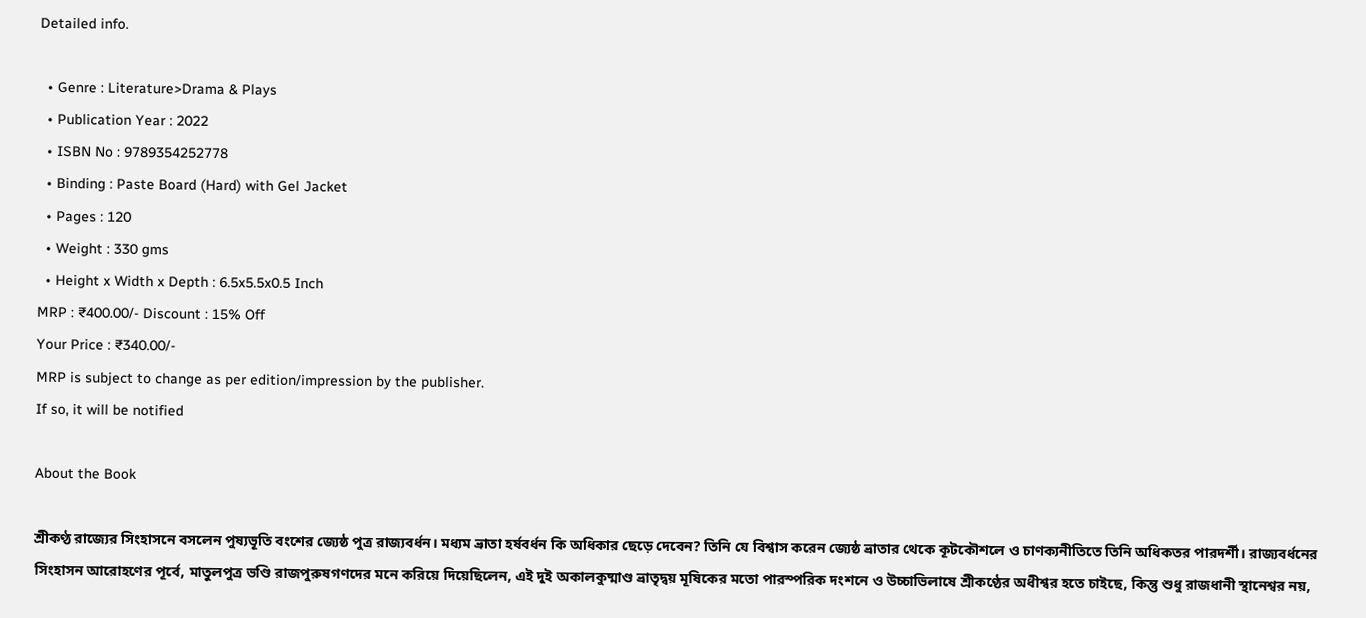Detailed info.

  • Genre : Literature>Drama & Plays
  • Publication Year : 2022
  • ISBN No : 9789354252778
  • Binding : Paste Board (Hard) with Gel Jacket
  • Pages : 120
  • Weight : 330 gms
  • Height x Width x Depth : 6.5x5.5x0.5 Inch
MRP : ₹400.00/- Discount : 15% Off
Your Price : ₹340.00/-
MRP is subject to change as per edition/impression by the publisher.
If so, it will be notified

About the Book

শ্রীকণ্ঠ রাজ্যের সিংহাসনে বসলেন পুষ্যভূতি বংশের জ্যেষ্ঠ পুত্র রাজ্যবর্ধন। মধ্যম ভ্রাতা হর্ষবর্ধন কি অধিকার ছেড়ে দেবেন? তিনি যে বিশ্বাস করেন জ্যেষ্ঠ ভ্রাতার থেকে কূটকৌশলে ও চাণক্যনীতিতে তিনি অধিকতর পারদর্শী। রাজ্যবর্ধনের সিংহাসন আরোহণের পূর্বে, মাতুলপুত্র ভণ্ডি রাজপুরুষগণদের মনে করিয়ে দিয়েছিলেন, এই দুই অকালকুষ্মাণ্ড ভ্রাতৃদ্বয় মূষিকের মতো পারস্পরিক দংশনে ও উচ্চাভিলাষে শ্রীকণ্ঠের অধীশ্বর হতে চাইছে, কিন্তু শুধু রাজধানী স্থানেশ্বর নয়,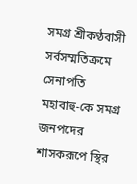সমগ্র শ্রীকণ্ঠবাসী সর্বসম্মতিক্রমে সেনাপতি মহাবাহু-কে সমগ্র জনপদের শাসকরূপে স্থির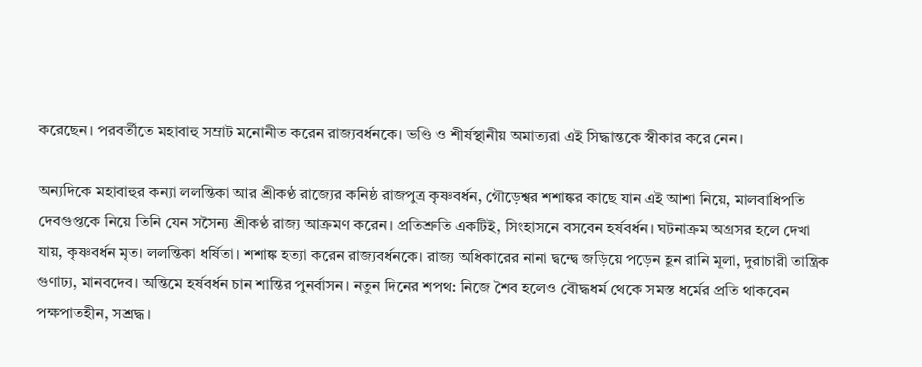করেছেন। পরবর্তীতে মহাবাহু সম্রাট মনোনীত করেন রাজ্যবর্ধনকে। ভণ্ডি ও শীর্ষস্থানীয় অমাত্যরা এই সিদ্ধান্তকে স্বীকার করে নেন।

অন্যদিকে মহাবাহুর কন্যা ললন্তিকা আর শ্রীকণ্ঠ রাজ্যের কনিষ্ঠ রাজপুত্র কৃষ্ণবর্ধন, গৌড়েশ্বর শশাঙ্কর কাছে যান এই আশা নিয়ে, মালবাধিপতি দেবগুপ্তকে নিয়ে তিনি যেন সসৈন্য শ্রীকণ্ঠ রাজ্য আক্রমণ করেন। প্রতিশ্রুতি একটিই, সিংহাসনে বসবেন হর্ষবর্ধন। ঘটনাক্রম অগ্রসর হলে দেখা যায়, কৃষ্ণবর্ধন মৃত। ললন্তিকা ধর্ষিতা। শশাঙ্ক হত্যা করেন রাজ্যবর্ধনকে। রাজ্য অধিকারের নানা দ্বন্দ্বে জড়িয়ে পড়েন হূন রানি মূলা, দুরাচারী তান্ত্রিক গুণাঢ্য, মানবদেব। অন্তিমে হর্ষবর্ধন চান শান্তির পুনর্বাসন। নতুন দিনের শপথ: নিজে শৈব হলেও বৌদ্ধধর্ম থেকে সমস্ত ধর্মের প্রতি থাকবেন পক্ষপাতহীন, সশ্রদ্ধ।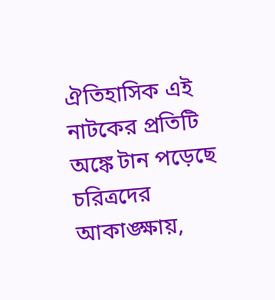ঐতিহাসিক এই নাটকের প্রতিটি অঙ্কে টান পড়েছে চরিত্রদের আকাঙ্ক্ষায়,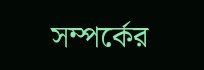সম্পর্কের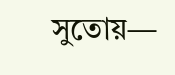সুতোয়—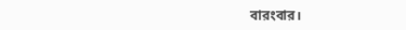বারংবার।